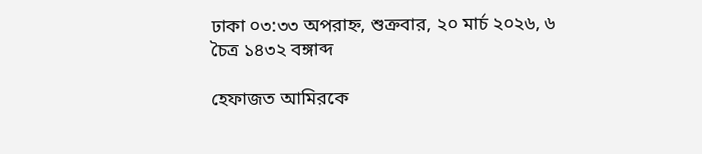ঢাকা ০৩:৩৩ অপরাহ্ন, শুক্রবার, ২০ মার্চ ২০২৬, ৬ চৈত্র ১৪৩২ বঙ্গাব্দ

হেফাজত আমিরকে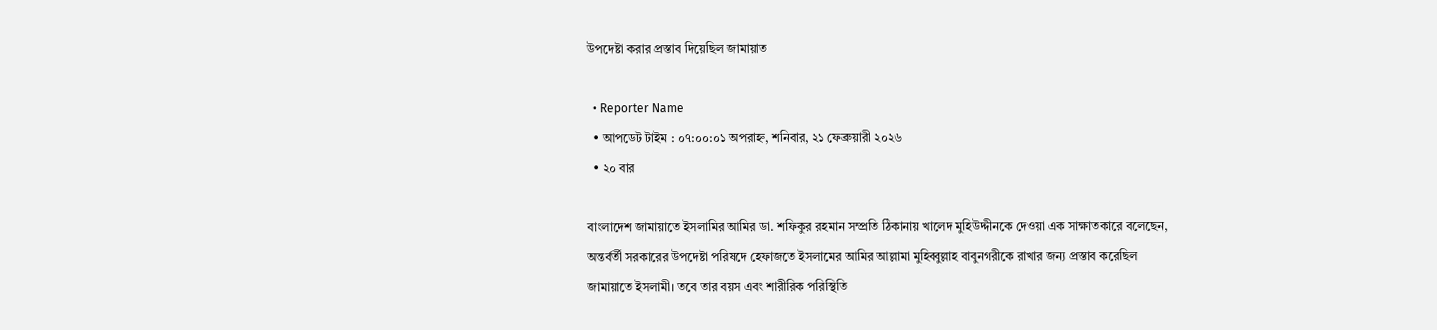উপদেষ্টা করার প্রস্তাব দিয়েছিল জামায়াত

  • Reporter Name
  • আপডেট টাইম : ০৭:০০:০১ অপরাহ্ন, শনিবার, ২১ ফেব্রুয়ারী ২০২৬
  • ২০ বার

বাংলাদেশ জামায়াতে ইসলামির আমির ডা. শফিকুর রহমান সম্প্রতি ঠিকানায় খালেদ মুহিউদ্দীনকে দেওয়া এক সাক্ষাতকারে বলেছেন, অন্তর্বর্তী সরকারের উপদেষ্টা পরিষদে হেফাজতে ইসলামের আমির আল্লামা মুহিব্বুল্লাহ বাবুনগরীকে রাখার জন্য প্রস্তাব করেছিল জামায়াতে ইসলামী। তবে তার বয়স এবং শারীরিক পরিস্থিতি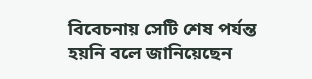বিবেচনায় সেটি শেষ পর্যন্ত হয়নি বলে জানিয়েছেন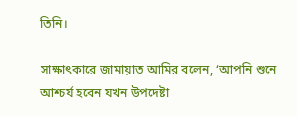তিনি।

সাক্ষাৎকারে জামায়াত আমির বলেন, ‘আপনি শুনে আশ্চর্য হবেন যখন উপদেষ্টা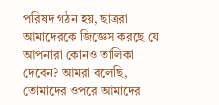পরিষদ গঠন হয়, ছাত্ররা আমাদেরকে জিজ্ঞেস করছে যে আপনারা কোনও তালিকা দেবেন? আমরা বলেছি, তোমাদের ওপরে আমাদের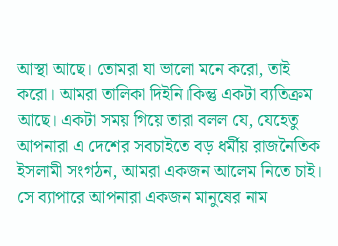আস্থা আছে। তোমরা যা ভালো মনে করো, তাই করো। আমরা তালিকা দিইনি।কিন্তু একটা ব্যতিক্রম আছে। একটা সময় গিয়ে তারা বলল যে, যেহেতু আপনারা এ দেশের সবচাইতে বড় ধর্মীয় রাজনৈতিক ইসলামী সংগঠন, আমরা একজন আলেম নিতে চাই। সে ব্যাপারে আপনারা একজন মানুষের নাম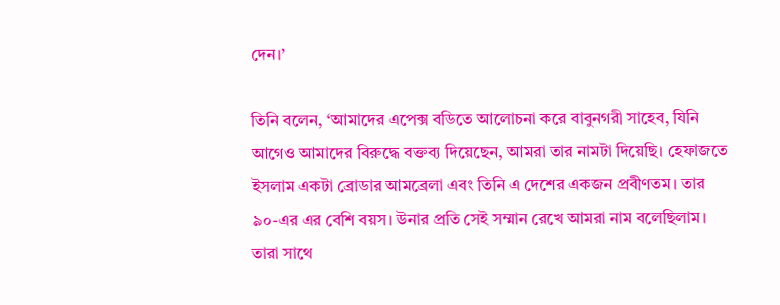দেন।’

তিনি বলেন, ‘আমাদের এপেক্স বডিতে আলোচনা করে বাবুনগরী সাহেব, যিনি আগেও আমাদের বিরুদ্ধে বক্তব্য দিয়েছেন, আমরা তার নামটা দিয়েছি। হেফাজতে ইসলাম একটা ব্রোডার আমব্রেলা এবং তিনি এ দেশের একজন প্রবীণতম। তার ৯০-এর এর বেশি বয়স। উনার প্রতি সেই সম্মান রেখে আমরা নাম বলেছিলাম। তারা সাথে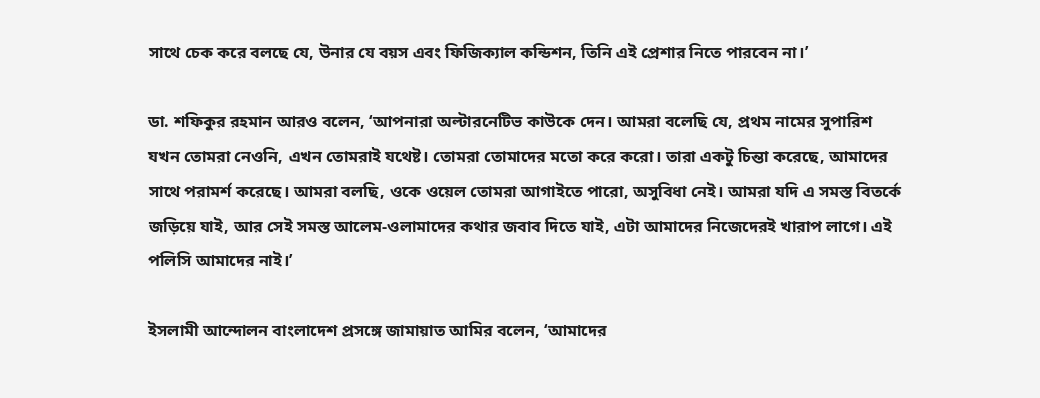সাথে চেক করে বলছে যে, উনার যে বয়স এবং ফিজিক্যাল কন্ডিশন, তিনি এই প্রেশার নিতে পারবেন না।’

ডা. শফিকুর রহমান আরও বলেন, ‘আপনারা অল্টারনেটিভ কাউকে দেন। আমরা বলেছি যে, প্রথম নামের সুপারিশ যখন তোমরা নেওনি, এখন তোমরাই যথেষ্ট। তোমরা তোমাদের মতো করে করো। তারা একটু চিন্তা করেছে, আমাদের সাথে পরামর্শ করেছে। আমরা বলছি, ওকে ওয়েল তোমরা আগাইতে পারো, অসুবিধা নেই। আমরা যদি এ সমস্ত বিতর্কে জড়িয়ে যাই, আর সেই সমস্ত আলেম-ওলামাদের কথার জবাব দিতে যাই, এটা আমাদের নিজেদেরই খারাপ লাগে। এই পলিসি আমাদের নাই।’

ইসলামী আন্দোলন বাংলাদেশ প্রসঙ্গে জামায়াত আমির বলেন, ‘আমাদের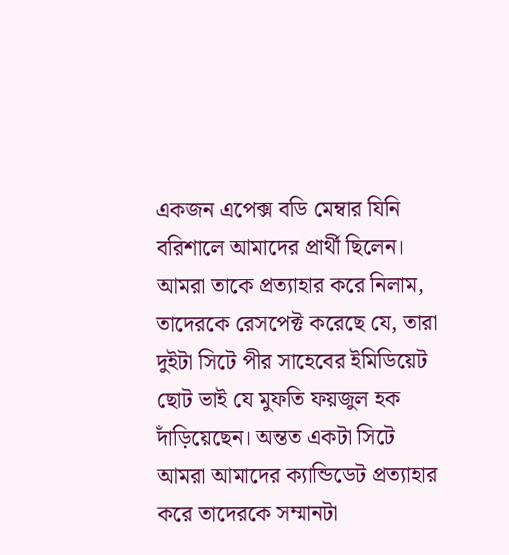একজন এপেক্স বডি মেম্বার যিনি বরিশালে আমাদের প্রার্থী ছিলেন। আমরা তাকে প্রত্যাহার করে নিলাম, তাদেরকে রেসপেক্ট করেছে যে, তারা দুইটা সিটে পীর সাহেবের ইমিডিয়েট ছোট ভাই যে মুফতি ফয়জুল হক দাঁড়িয়েছেন। অন্তত একটা সিটে আমরা আমাদের ক্যান্ডিডেট প্রত্যাহার করে তাদেরকে সম্মানটা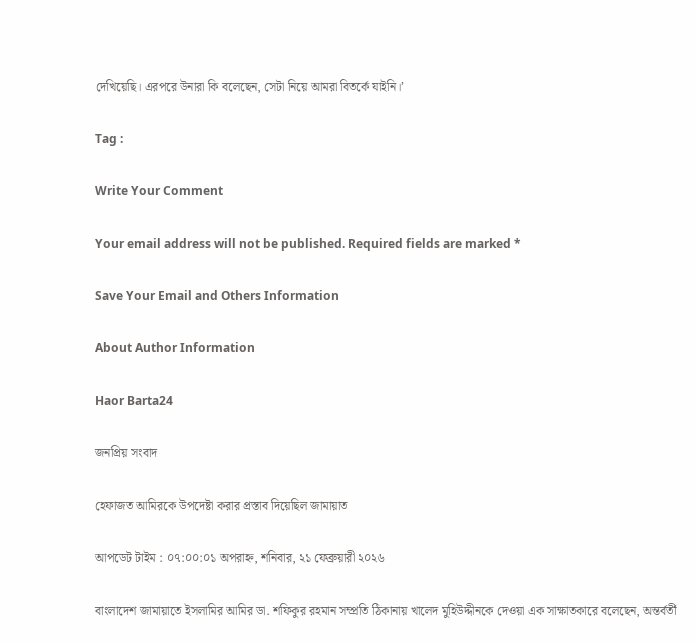দেখিয়েছি। এরপরে উনারা কি বলেছেন, সেটা নিয়ে আমরা বিতর্কে যাইনি।’

Tag :

Write Your Comment

Your email address will not be published. Required fields are marked *

Save Your Email and Others Information

About Author Information

Haor Barta24

জনপ্রিয় সংবাদ

হেফাজত আমিরকে উপদেষ্টা করার প্রস্তাব দিয়েছিল জামায়াত

আপডেট টাইম : ০৭:০০:০১ অপরাহ্ন, শনিবার, ২১ ফেব্রুয়ারী ২০২৬

বাংলাদেশ জামায়াতে ইসলামির আমির ডা. শফিকুর রহমান সম্প্রতি ঠিকানায় খালেদ মুহিউদ্দীনকে দেওয়া এক সাক্ষাতকারে বলেছেন, অন্তর্বর্তী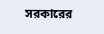সরকারের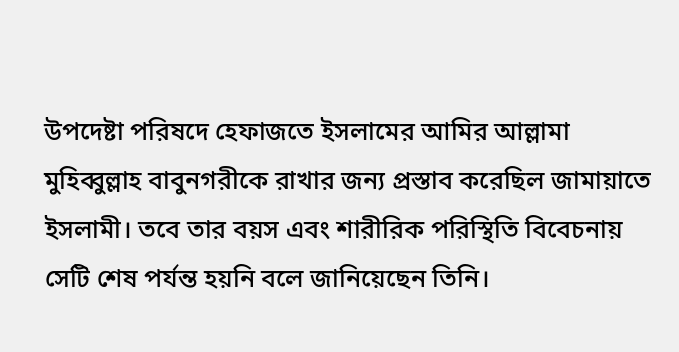উপদেষ্টা পরিষদে হেফাজতে ইসলামের আমির আল্লামা মুহিব্বুল্লাহ বাবুনগরীকে রাখার জন্য প্রস্তাব করেছিল জামায়াতে ইসলামী। তবে তার বয়স এবং শারীরিক পরিস্থিতি বিবেচনায় সেটি শেষ পর্যন্ত হয়নি বলে জানিয়েছেন তিনি।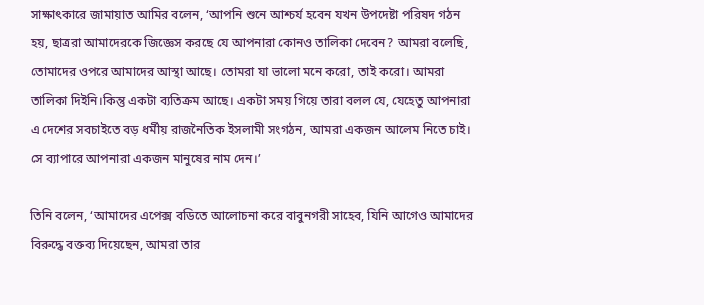সাক্ষাৎকারে জামায়াত আমির বলেন, ‘আপনি শুনে আশ্চর্য হবেন যখন উপদেষ্টা পরিষদ গঠন হয়, ছাত্ররা আমাদেরকে জিজ্ঞেস করছে যে আপনারা কোনও তালিকা দেবেন? আমরা বলেছি, তোমাদের ওপরে আমাদের আস্থা আছে। তোমরা যা ভালো মনে করো, তাই করো। আমরা তালিকা দিইনি।কিন্তু একটা ব্যতিক্রম আছে। একটা সময় গিয়ে তারা বলল যে, যেহেতু আপনারা এ দেশের সবচাইতে বড় ধর্মীয় রাজনৈতিক ইসলামী সংগঠন, আমরা একজন আলেম নিতে চাই। সে ব্যাপারে আপনারা একজন মানুষের নাম দেন।’

তিনি বলেন, ‘আমাদের এপেক্স বডিতে আলোচনা করে বাবুনগরী সাহেব, যিনি আগেও আমাদের বিরুদ্ধে বক্তব্য দিয়েছেন, আমরা তার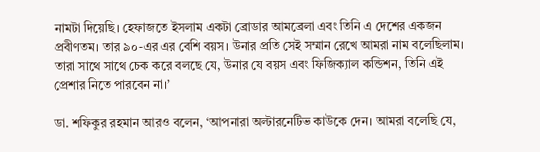নামটা দিয়েছি। হেফাজতে ইসলাম একটা ব্রোডার আমব্রেলা এবং তিনি এ দেশের একজন প্রবীণতম। তার ৯০-এর এর বেশি বয়স। উনার প্রতি সেই সম্মান রেখে আমরা নাম বলেছিলাম। তারা সাথে সাথে চেক করে বলছে যে, উনার যে বয়স এবং ফিজিক্যাল কন্ডিশন, তিনি এই প্রেশার নিতে পারবেন না।’

ডা. শফিকুর রহমান আরও বলেন, ‘আপনারা অল্টারনেটিভ কাউকে দেন। আমরা বলেছি যে,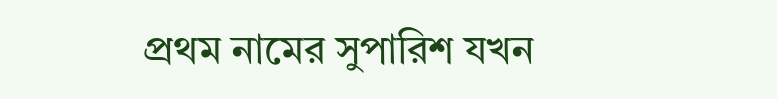প্রথম নামের সুপারিশ যখন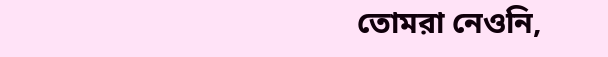তোমরা নেওনি,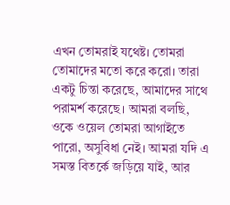এখন তোমরাই যথেষ্ট। তোমরা তোমাদের মতো করে করো। তারা একটু চিন্তা করেছে, আমাদের সাথে পরামর্শ করেছে। আমরা বলছি, ওকে ওয়েল তোমরা আগাইতে পারো, অসুবিধা নেই। আমরা যদি এ সমস্ত বিতর্কে জড়িয়ে যাই, আর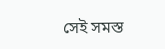সেই সমস্ত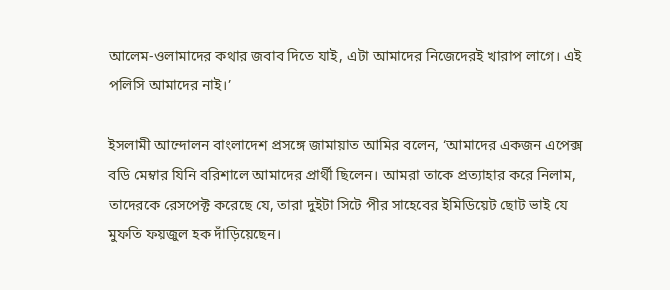আলেম-ওলামাদের কথার জবাব দিতে যাই, এটা আমাদের নিজেদেরই খারাপ লাগে। এই পলিসি আমাদের নাই।’

ইসলামী আন্দোলন বাংলাদেশ প্রসঙ্গে জামায়াত আমির বলেন, ‘আমাদের একজন এপেক্স বডি মেম্বার যিনি বরিশালে আমাদের প্রার্থী ছিলেন। আমরা তাকে প্রত্যাহার করে নিলাম, তাদেরকে রেসপেক্ট করেছে যে, তারা দুইটা সিটে পীর সাহেবের ইমিডিয়েট ছোট ভাই যে মুফতি ফয়জুল হক দাঁড়িয়েছেন।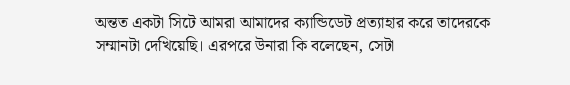অন্তত একটা সিটে আমরা আমাদের ক্যান্ডিডেট প্রত্যাহার করে তাদেরকে সম্মানটা দেখিয়েছি। এরপরে উনারা কি বলেছেন, সেটা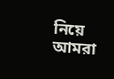নিয়ে আমরা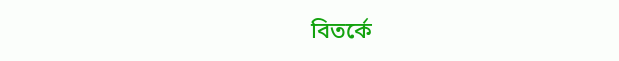বিতর্কে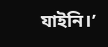যাইনি।’